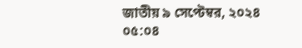জাতীয় ৯ সেপ্টেম্বর, ২০২৪ ০৫:০৪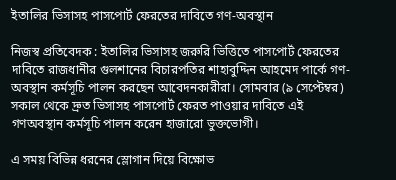ইতালির ভিসাসহ পাসপোর্ট ফেরতের দাবিতে গণ-অবস্থান

নিজস্ব প্রতিবেদক : ইতালির ভিসাসহ জরুরি ভিত্তিতে পাসপোর্ট ফেরতের দাবিতে রাজধানীর গুলশানের বিচারপতির শাহাবুদ্দিন আহমেদ পার্কে গণ-অবস্থান কর্মসূচি পালন করছেন আবেদনকারীরা। সোমবার (৯ সেপ্টেম্বর) সকাল থেকে দ্রুত ভিসাসহ পাসপোর্ট ফেরত পাওয়ার দাবিতে এই গণঅবস্থান কর্মসূচি পালন করেন হাজারো ভুক্তভোগী।

এ সময় বিভিন্ন ধরনের স্লোগান দিয়ে বিক্ষোভ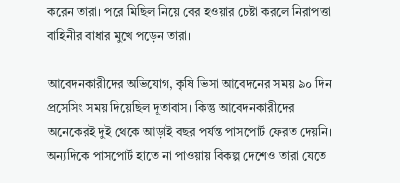করেন তারা। পরে মিছিল নিয়ে বের হওয়ার চেষ্টা করলে নিরাপত্তা বাহিনীর বাধার মুখে পড়েন তারা।

আবেদনকারীদের অভিযোগ, কৃষি ভিসা আবেদনের সময় ৯০ দিন প্রসেসিং সময় দিয়েছিল দূতাবাস। কিন্তু আবেদনকারীদের অনেকেরই দুই থেকে আড়াই বছর পর্যন্ত পাসপোর্ট ফেরত দেয়নি। অন্যদিকে পাসপোর্ট হাতে না পাওয়ায় বিকল্প দেশেও তারা যেতে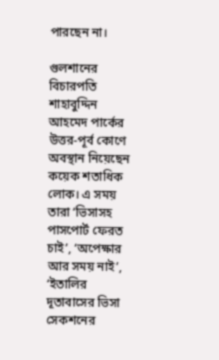পারছেন না।

গুলশানের বিচারপতি শাহাবুদ্দিন আহমেদ পার্কের উত্তর-পূর্ব কোণে অবস্থান নিয়েছেন কয়েক শতাধিক লোক। এ সময় তারা ‘ভিসাসহ পাসপোর্ট ফেরত চাই’, ‘অপেক্ষার আর সময় নাই’, ‘ইতালির দূতাবাসের ভিসা সেকশনের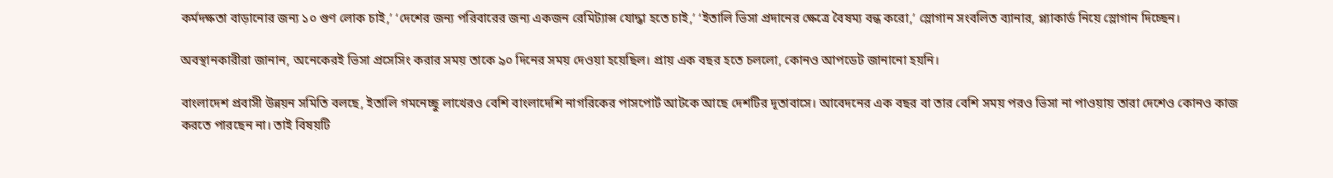কর্মদক্ষতা বাড়ানোর জন্য ১০ গুণ লোক চাই,’ ‘দেশের জন্য পরিবারের জন্য একজন রেমিট্যান্স যোদ্ধা হতে চাই,’ ‘ইতালি ভিসা প্রদানের ক্ষেত্রে বৈষম্য বন্ধ করো,’ স্লোগান সংবলিত ব্যানার, প্ল্যাকার্ড নিয়ে স্লোগান দিচ্ছেন।

অবস্থানকারীরা জানান, অনেকেরই ভিসা প্রসেসিং করার সময় তাকে ৯০ দিনের সময় দেওয়া হয়েছিল। প্রায় এক বছর হতে চললো, কোনও আপডেট জানানো হয়নি।

বাংলাদেশ প্রবাসী উন্নয়ন সমিতি বলছে, ইতালি গমনেচ্ছু লাখেরও বেশি বাংলাদেশি নাগরিকের পাসপোর্ট আটকে আছে দেশটির দূতাবাসে। আবেদনের এক বছর বা তার বেশি সময় পরও ভিসা না পাওয়ায় তারা দেশেও কোনও কাজ করতে পারছেন না। তাই বিষয়টি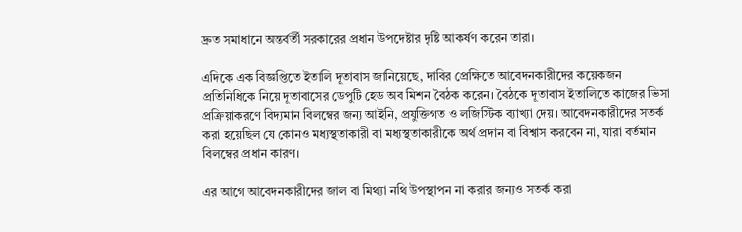দ্রুত সমাধানে অন্তর্বর্তী সরকারের প্রধান উপদেষ্টার দৃষ্টি আকর্ষণ করেন তারা।

এদিকে এক বিজ্ঞপ্তিতে ইতালি দূতাবাস জানিয়েছে, দাবির প্রেক্ষিতে আবেদনকারীদের কয়েকজন প্রতিনিধিকে নিয়ে দূতাবাসের ডেপুটি হেড অব মিশন বৈঠক করেন। বৈঠকে দূতাবাস ইতালিতে কাজের ভিসা প্রক্রিয়াকরণে বিদ্যমান বিলম্বের জন্য আইনি, প্রযুক্তিগত ও লজিস্টিক ব্যাখ্যা দেয়। আবেদনকারীদের সতর্ক করা হয়েছিল যে কোনও মধ্যস্থতাকারী বা মধ্যস্থতাকারীকে অর্থ প্রদান বা বিশ্বাস করবেন না, যারা বর্তমান বিলম্বের প্রধান কারণ।

এর আগে আবেদনকারীদের জাল বা মিথ্যা নথি উপস্থাপন না করার জন্যও সতর্ক করা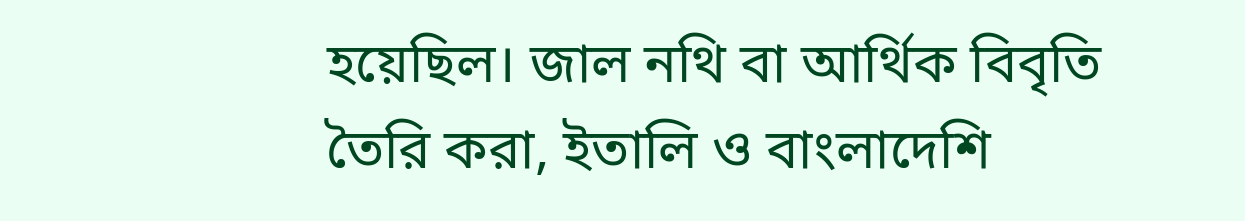হয়েছিল। জাল নথি বা আর্থিক বিবৃতি তৈরি করা, ইতালি ও বাংলাদেশি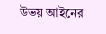উভয় আইনের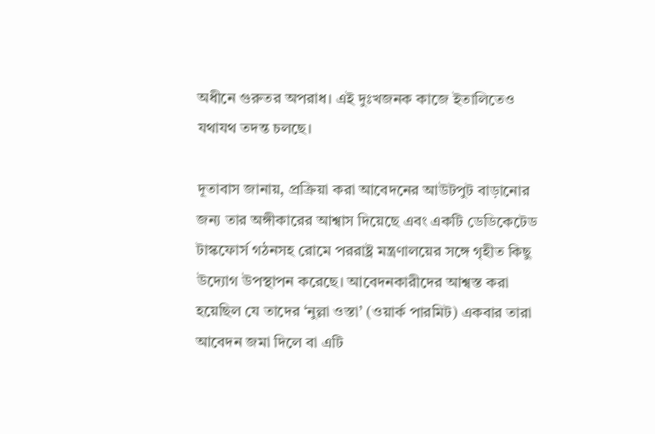অধীনে গুরুতর অপরাধ। এই দুঃখজনক কাজে ইতালিতেও যথাযথ তদন্ত চলছে।

দূতাবাস জানায়, প্রক্রিয়া করা আবেদনের আউটপুট বাড়ানোর জন্য তার অঙ্গীকারের আশ্বাস দিয়েছে এবং একটি ডেডিকেটেড টাস্কফোর্স গঠনসহ রোমে পররাষ্ট্র মন্ত্রণালয়ের সঙ্গে গৃহীত কিছু উদ্যোগ উপস্থাপন করেছে। আবেদনকারীদের আশ্বস্ত করা হয়েছিল যে তাদের ‘নুল্লা ওস্তা’ (ওয়ার্ক পারমিট) একবার তারা আবেদন জমা দিলে বা এটি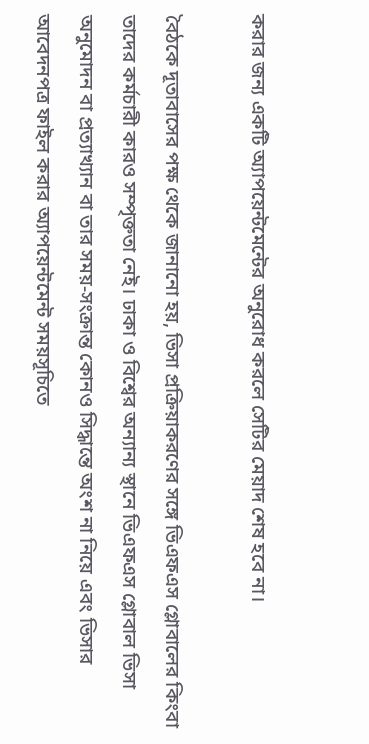করার জন্য একটি অ্যাপয়েন্টমেন্টের অনুরোধ করলে সেটির মেয়াদ শেষ হবে না।

বৈঠকে দূতাবাসের পক্ষ থেকে জানানো হয়, ভিসা প্রক্রিয়াকরণের সঙ্গে ভিএফএস গ্লোবালের কিংবা তাদের কর্মচারী কারও সম্পৃক্ততা নেই। ঢাকা ও বিশ্বের অন্যান্য স্থানে ভিএফএস গ্লোবাল ভিসা অনুমোদন বা প্রত্যাখ্যান বা তার সময়-সংক্রান্ত কোনও সিদ্ধান্তে অংশ না নিয়ে এবং ভিসার আবেদনপত্র ফাইল করার অ্যাপয়েন্টমেন্ট সময়সূচিতে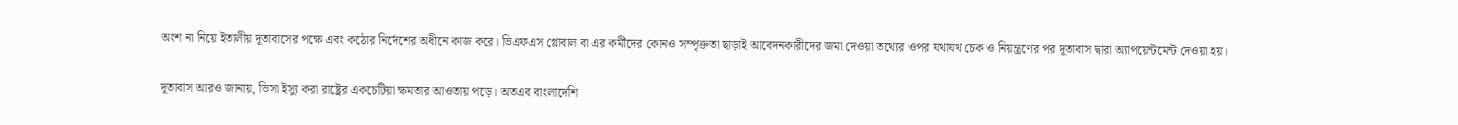অংশ না নিয়ে ইতালীয় দূতাবাসের পক্ষে এবং কঠোর নির্দেশের অধীনে কাজ করে। ভিএফএস গ্লোবাল বা এর কর্মীদের কোনও সম্পৃক্ততা ছাড়াই আবেদনকারীদের জমা দেওয়া তথ্যের ওপর যথাযথ চেক ও নিয়ন্ত্রণের পর দূতাবাস দ্বারা অ্যাপয়েন্টমেন্ট দেওয়া হয়।

দূতাবাস আরও জানায়, ভিসা ইস্যু করা রাষ্ট্রের একচেটিয়া ক্ষমতার আওতায় পড়ে। অতএব বাংলাদেশি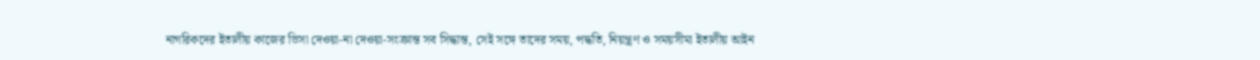নাগরিকদের ইতালীয় কাজের ভিসা দেওয়া-না দেওয়া-সংক্রান্ত সব সিদ্ধান্ত, সেই সঙ্গে তাদের সময়, পদ্ধতি, নিয়ন্ত্রণ ও সময়সীমা ইতালীয় আইন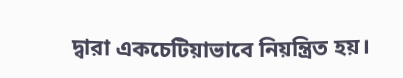দ্বারা একচেটিয়াভাবে নিয়ন্ত্রিত হয়।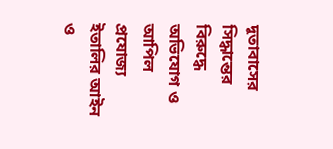দূতাবাসের সিদ্ধান্তের বিরুদ্ধে অভিযোগ ও আপিল প্রযোজ্য ইতালির আইন ও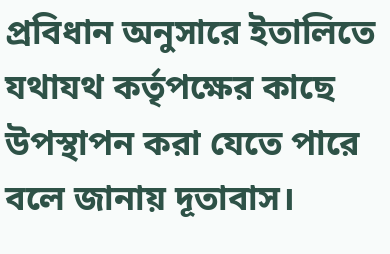প্রবিধান অনুসারে ইতালিতে যথাযথ কর্তৃপক্ষের কাছে উপস্থাপন করা যেতে পারে বলে জানায় দূতাবাস।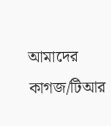আমাদের কাগজ/টিআর